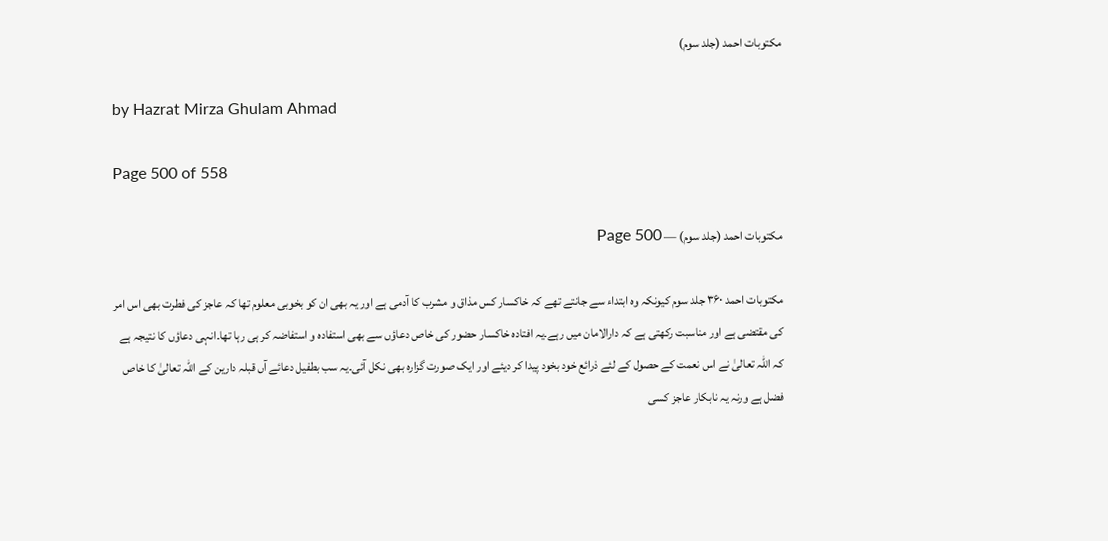مکتوبات احمد (جلد سوم)

by Hazrat Mirza Ghulam Ahmad

Page 500 of 558

مکتوبات احمد (جلد سوم) — Page 500

مکتوبات احمد ۳۶۰ جلد سوم کیونکہ وہ ابتداء سے جانتے تھے کہ خاکسار کس مذاق و مشرب کا آدمی ہے اور یہ بھی ان کو بخوبی معلوم تھا کہ عاجز کی فطرت بھی اس امر کی مقتضی ہے اور مناسبت رکھتی ہے کہ دارالامان میں رہے۔یہ افتادہ خاکسار حضور کی خاص دعاؤں سے بھی استفاده و استفاضہ کر ہی رہا تھا۔انہی دعاؤں کا نتیجہ ہے کہ اللہ تعالیٰ نے اس نعمت کے حصول کے لئے ذرائع خود بخود پیدا کر دیئے اور ایک صورت گزارہ بھی نکل آئی۔یہ سب بطفیل دعائے آں قبلہ دارین کے اللہ تعالیٰ کا خاص فضل ہے ورنہ یہ نابکار عاجز کسی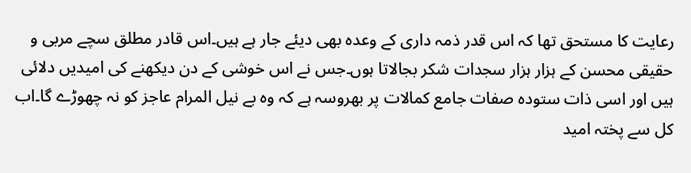رعایت کا مستحق تھا کہ اس قدر ذمہ داری کے وعدہ بھی دیئے جار ہے ہیں۔اس قادر مطلق سچے مربی و حقیقی محسن کے ہزار ہزار سجدات شکر بجالاتا ہوں۔جس نے اس خوشی کے دن دیکھنے کی امیدیں دلائی ہیں اور اسی ذات ستودہ صفات جامع کمالات پر بھروسہ ہے کہ وہ بے نیل المرام عاجز کو نہ چھوڑے گا۔اب کل سے پختہ امید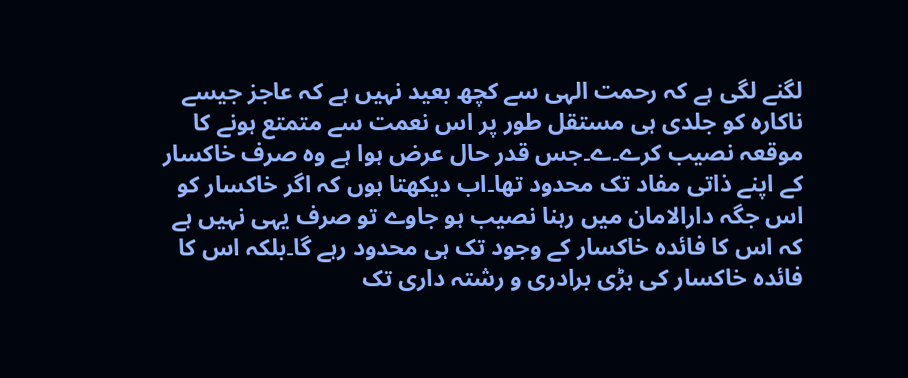لگنے لگی ہے کہ رحمت الہی سے کچھ بعید نہیں ہے کہ عاجز جیسے ناکارہ کو جلدی ہی مستقل طور پر اس نعمت سے متمتع ہونے کا موقعہ نصیب کرے۔ے۔جس قدر حال عرض ہوا ہے وہ صرف خاکسار کے اپنے ذاتی مفاد تک محدود تھا۔اب دیکھتا ہوں کہ اگر خاکسار کو اس جگہ دارالامان میں رہنا نصیب ہو جاوے تو صرف یہی نہیں ہے کہ اس کا فائدہ خاکسار کے وجود تک ہی محدود رہے گا۔بلکہ اس کا فائدہ خاکسار کی بڑی برادری و رشتہ داری تک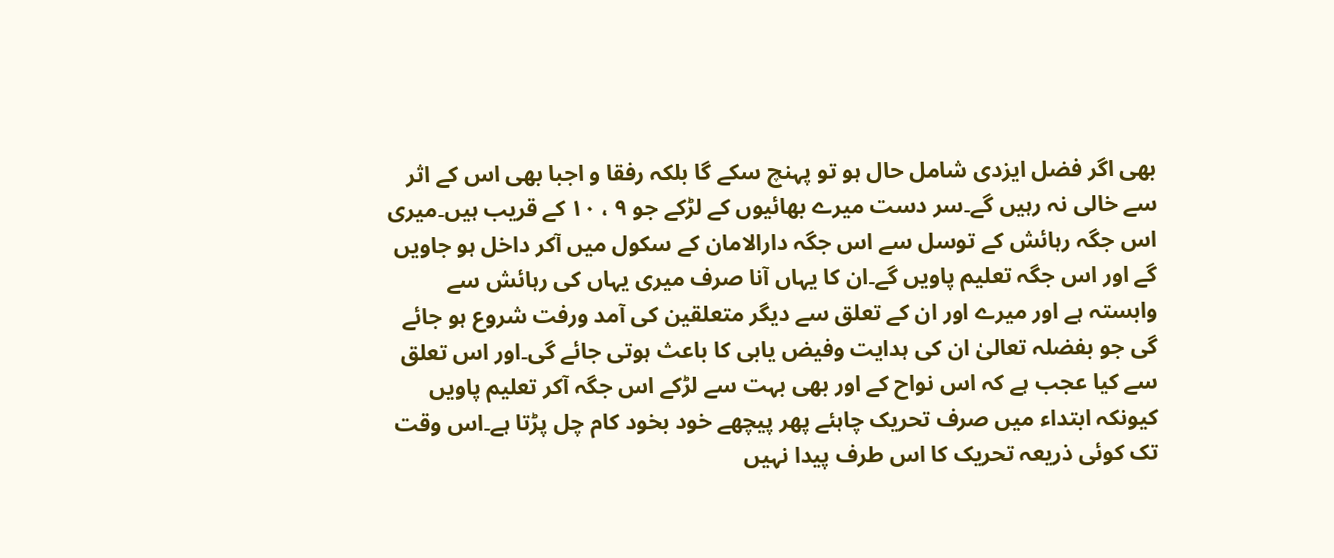بھی اگر فضل ایزدی شامل حال ہو تو پہنچ سکے گا بلکہ رفقا و اجبا بھی اس کے اثر سے خالی نہ رہیں گے۔سر دست میرے بھائیوں کے لڑکے جو ۹ ، ۱۰ کے قریب ہیں۔میری اس جگہ رہائش کے توسل سے اس جگہ دارالامان کے سکول میں آکر داخل ہو جاویں گے اور اس جگہ تعلیم پاویں گے۔ان کا یہاں آنا صرف میری یہاں کی رہائش سے وابستہ ہے اور میرے اور ان کے تعلق سے دیگر متعلقین کی آمد ورفت شروع ہو جائے گی جو بفضلہ تعالیٰ ان کی ہدایت وفیض یابی کا باعث ہوتی جائے گی۔اور اس تعلق سے کیا عجب ہے کہ اس نواح کے اور بھی بہت سے لڑکے اس جگہ آکر تعلیم پاویں کیونکہ ابتداء میں صرف تحریک چاہئے پھر پیچھے خود بخود کام چل پڑتا ہے۔اس وقت تک کوئی ذریعہ تحریک کا اس طرف پیدا نہیں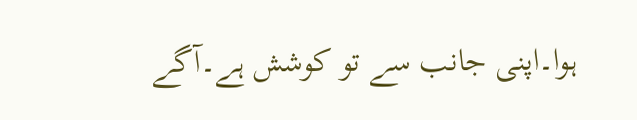ہوا۔اپنی جانب سے تو کوشش ہے۔آگے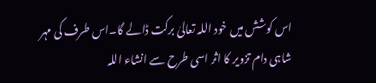اس کوشش میں خود اللہ تعالیٰ برکت ڈالے گا۔اس طرف کی مہر شاہی دام تزویر کا اثر اسی طرح سے انشاء اللہ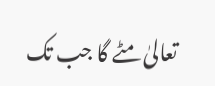تعالیٰ مٹے گا جب تک